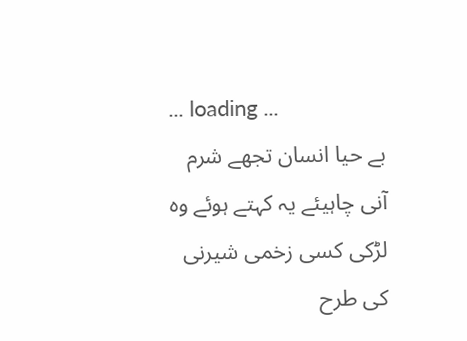... loading ...
بے حیا انسان تجھے شرم آنی چاہیئے یہ کہتے ہوئے وہ لڑکی کسی زخمی شیرنی کی طرح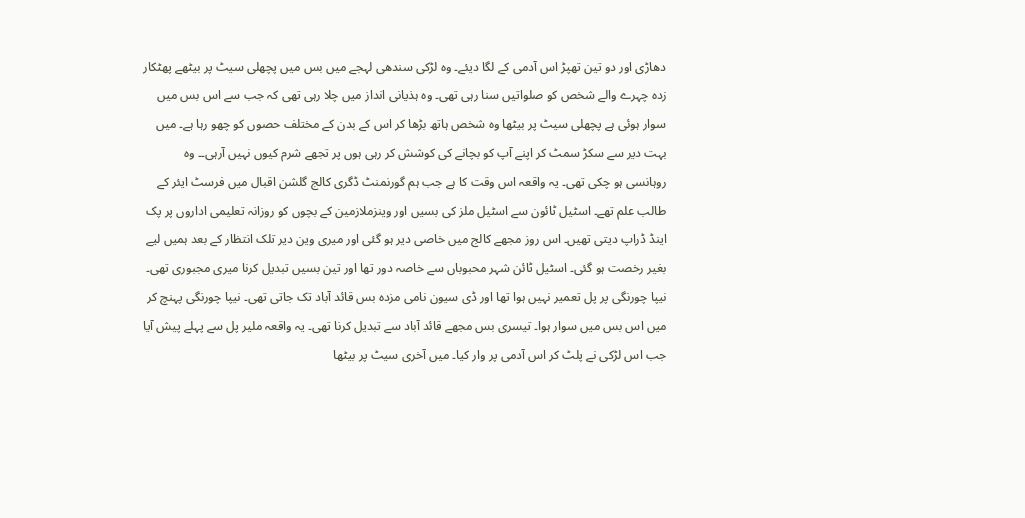دھاڑی اور دو تین تھپڑ اس آدمی کے لگا دیئے۔ وہ لڑکی سندھی لہجے میں بس میں پچھلی سیٹ پر بیٹھے پھٹکار زدہ چہرے والے شخص کو صلواتیں سنا رہی تھی۔ وہ ہذیانی انداز میں چلا رہی تھی کہ جب سے اس بس میں سوار ہوئی ہے پچھلی سیٹ پر بیٹھا وہ شخص ہاتھ بڑھا کر اس کے بدن کے مختلف حصوں کو چھو رہا ہے۔ میں بہت دیر سے سکڑ سمٹ کر اپنے آپ کو بچانے کی کوشش کر رہی ہوں پر تجھے شرم کیوں نہیں آرہی۔۔ وہ روہانسی ہو چکی تھی۔ یہ واقعہ اس وقت کا ہے جب ہم گورنمنٹ ڈگری کالج گلشن اقبال میں فرسٹ ایئر کے طالب علم تھے۔ اسٹیل ٹائون سے اسٹیل ملز کی بسیں اور وینزملازمین کے بچوں کو روزانہ تعلیمی اداروں پر پک اینڈ ڈراپ دیتی تھیں۔ اس روز مجھے کالج میں خاصی دیر ہو گئی اور میری وین دیر تلک انتظار کے بعد ہمیں لیے بغیر رخصت ہو گئی۔ اسٹیل ٹائن شہر محبوباں سے خاصہ دور تھا اور تین بسیں تبدیل کرنا میری مجبوری تھی۔ نیپا چورنگی پر پل تعمیر نہیں ہوا تھا اور ڈی سیون نامی مزدہ بس قائد آباد تک جاتی تھی۔ نیپا چورنگی پہنچ کر میں اس بس میں سوار ہوا۔ تیسری بس مجھے قائد آباد سے تبدیل کرنا تھی۔ یہ واقعہ ملیر پل سے پہلے پیش آیا جب اس لڑکی نے پلٹ کر اس آدمی پر وار کیا۔ میں آخری سیٹ پر بیٹھا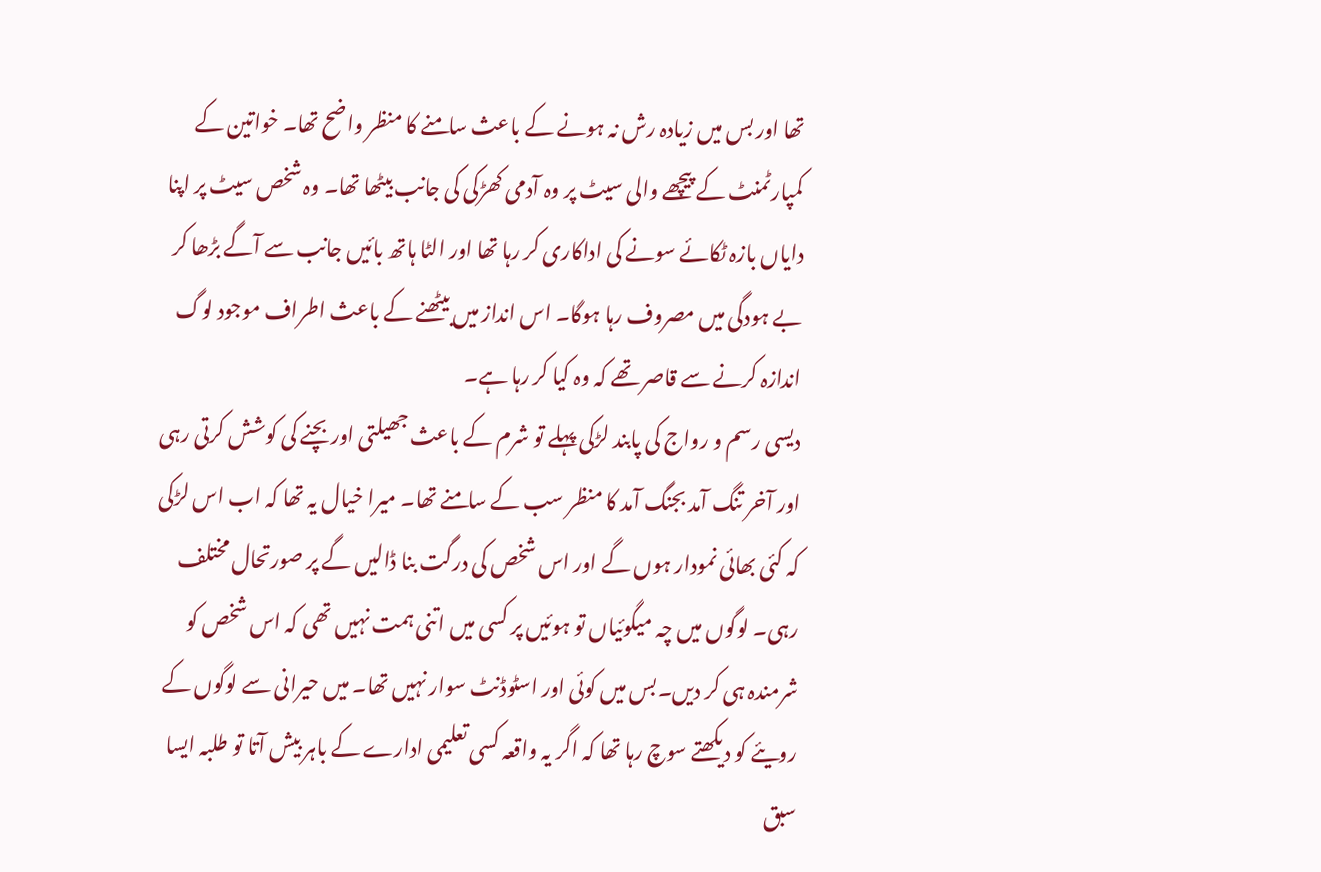تھا اور بس میں زیادہ رش نہ ہونے کے باعث سامنے کا منظر واضح تھا۔ خواتین کے کمپارٹمنٹ کے پیچھے والی سیٹ پر وہ آدمی کھڑکی کی جانب بیٹھا تھا۔ وہ شخص سیٹ پر اپنا دایاں بازہ ٹکائے سونے کی اداکاری کر رہا تھا اور الٹا ہاتھ بائیں جانب سے آگے بڑھا کر بے ہودگی میں مصروف رہا ہوگا۔ اس انداز میں بیٹھنے کے باعث اطراف موجود لوگ اندازہ کرنے سے قاصر تھے کہ وہ کیا کر رہا ہے۔
دیسی رسم و رواج کی پابند لڑکی پہلے تو شرم کے باعث جھیلتی اور بچنے کی کوشش کرتی رہی اور آخر تنگ آمد بجنگ آمد کا منظر سب کے سامنے تھا۔ میرا خیال یہ تھا کہ اب اس لڑکی کہ کئی بھائی نمودار ہوں گے اور اس شخص کی درگت بنا ڈالیں گے پر صورتحال مختلف رہی۔ لوگوں میں چہ میگوئیاں تو ہوئیں پر کسی میں اتنی ہمت نہیں تھی کہ اس شخص کو شرمندہ ہی کر دیں۔بس میں کوئی اور اسٹوڈنٹ سوار نہیں تھا۔ میں حیرانی سے لوگوں کے رویئے کو دیکھتے سوچ رہا تھا کہ اگر یہ واقعہ کسی تعلیمی ادارے کے باہر بیش آتا تو طلبہ ایسا سبق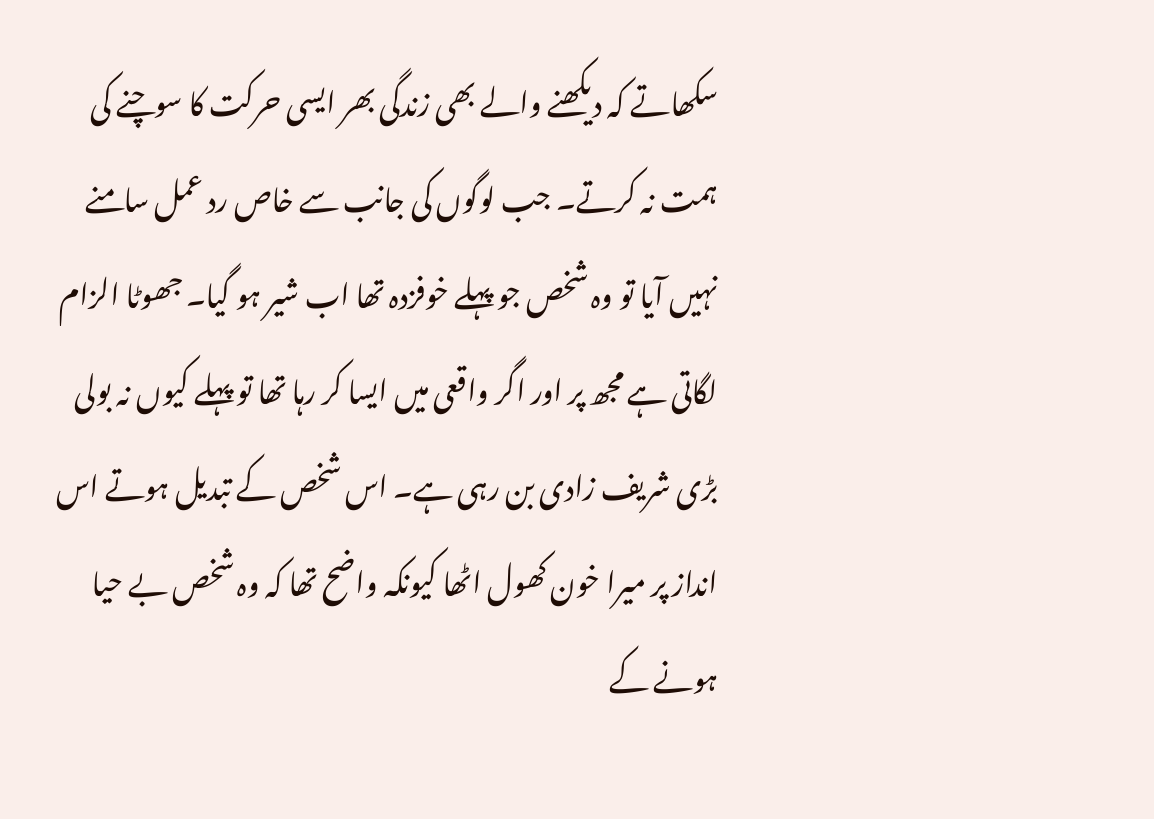سکھاتے کہ دیکھنے والے بھی زندگی بھر ایسی حرکت کا سوچنے کی ہمت نہ کرتے۔ جب لوگوں کی جانب سے خاص رد عمل سامنے نہیں آیا تو وہ شخص جو پہلے خوفزدہ تھا اب شیر ہو گیا۔ جھوٹا الزام لگاتی ہے مجھ پر اور اگر واقعی میں ایسا کر رہا تھا تو پہلے کیوں نہ بولی بڑی شریف زادی بن رہی ہے۔ اس شخص کے تبدیل ہوتے اس انداز پر میرا خون کھول اٹھا کیونکہ واضح تھا کہ وہ شخص بے حیا ہونے کے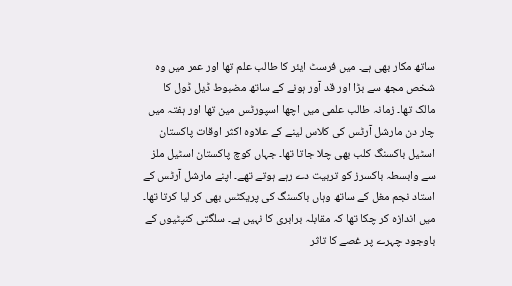ساتھ مکار بھی ہے۔ میں فرسٹ ایئر کا طالب علم تھا اور عمر میں وہ شخص مجھ سے بڑا اور قد آور ہونے کے ساتھ مضبوط ڈیل ڈول کا مالک تھا۔ زمانہ طالب علمی میں اچھا اسپورٹس مین تھا اور ہفتہ میں چار دن مارشل آرٹس کی کلاس لینے کے علاوہ اکثر اوقات پاکستان اسٹیل باکسنگ کلب بھی چلا جاتا تھا۔ جہاں کوچ پاکستان اسٹیل ملز سے وابسطہ باکسرز کو تربیت دے رہے ہوتے تھے۔ اپنے مارشل آرٹس کے استاد نجم مغل کے ساتھ وہاں باکسنگ کی پریکٹس بھی کر لیا کرتا تھا۔ میں اندازہ کر چکا تھا کہ مقابلہ برابری کا نہیں ہے۔ سلگتی کنپٹیوں کے باوجود چہرے پر غصے کا تاثر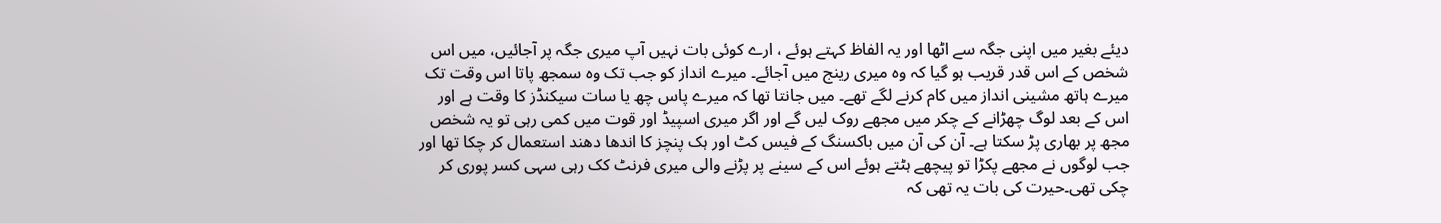دیئے بغیر میں اپنی جگہ سے اٹھا اور یہ الفاظ کہتے ہوئے ، ارے کوئی بات نہیں آپ میری جگہ پر آجائیں، میں اس شخص کے اس قدر قریب ہو گیا کہ وہ میری رینج میں آجائے۔ میرے انداز کو جب تک وہ سمجھ پاتا اس وقت تک میرے ہاتھ مشینی انداز میں کام کرنے لگے تھے۔ میں جانتا تھا کہ میرے پاس چھ یا سات سیکنڈز کا وقت ہے اور اس کے بعد لوگ چھڑانے کے چکر میں مجھے روک لیں گے اور اگر میری اسپیڈ اور قوت میں کمی رہی تو یہ شخص مجھ پر بھاری پڑ سکتا ہے۔ آن کی آن میں باکسنگ کے فیس کٹ اور ہک پنچز کا اندھا دھند استعمال کر چکا تھا اور جب لوگوں نے مجھے پکڑا تو پیچھے ہٹتے ہوئے اس کے سینے پر پڑنے والی میری فرنٹ کک رہی سہی کسر پوری کر چکی تھی۔حیرت کی بات یہ تھی کہ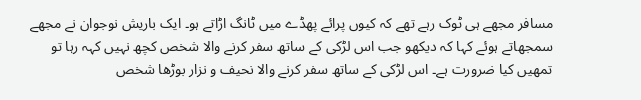مسافر مجھے ہی ٹوک رہے تھے کہ کیوں پرائے پھڈے میں ٹانگ اڑاتے ہو۔ ایک باریش نوجوان نے مجھے سمجھاتے ہوئے کہا کہ دیکھو جب اس لڑکی کے ساتھ سفر کرنے والا شخص کچھ نہیں کہہ رہا تو تمھیں کیا ضرورت ہے۔ اس لڑکی کے ساتھ سفر کرنے والا نحیف و نزار بوڑھا شخص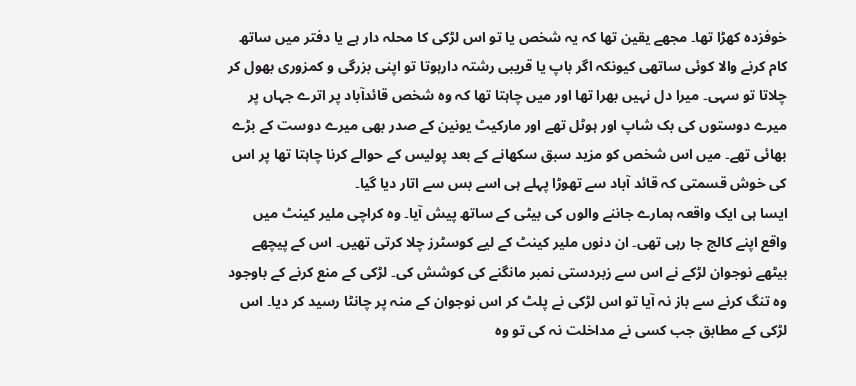خوفزدہ کھڑا تھا۔ مجھے یقین تھا کہ یہ شخص یا تو اس لڑکی کا محلہ دار ہے یا دفتر میں ساتھ کام کرنے والا کوئی ساتھی کیونکہ اگر باپ یا قریبی رشتہ دارہوتا تو اپنی بزرگی و کمزوری بھول کر چلاتا تو سہی۔ میرا دل نہیں بھرا تھا اور میں چاہتا تھا کہ وہ شخص قائدآباد پر اترے جہاں پر میرے دوستوں کی بک شاپ اور ہوٹل تھے اور مارکیٹ یونین کے صدر بھی میرے دوست کے بڑے بھائی تھے۔ میں اس شخص کو مزید سبق سکھانے کے بعد پولیس کے حوالے کرنا چاہتا تھا پر اس کی خوش قسمتی کہ قائد آباد سے تھوڑا پہلے ہی اسے بس سے اتار دیا گیا۔
ایسا ہی ایک واقعہ ہمارے جاننے والوں کی بیٹی کے ساتھ پیش آیا۔ وہ کراچی ملیر کینٹ میں واقع اپنے کالج جا رہی تھی۔ ان دنوں ملیر کینٹ کے لیے کوسٹرز چلا کرتی تھیں۔ اس کے پیچھے بیٹھے نوجوان لڑکے نے اس سے زبردستی نمبر مانگنے کی کوشش کی۔ لڑکی کے منع کرنے کے باوجود وہ تنگ کرنے سے باز نہ آیا تو اس لڑکی نے پلٹ کر اس نوجوان کے منہ پر چانٹا رسید کر دیا۔ اس لڑکی کے مطابق جب کسی نے مداخلت نہ کی تو وہ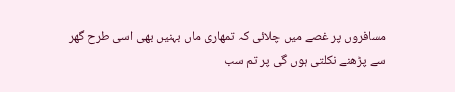مسافروں پر غصے میں چلائی کہ تمھاری ماں بہنیں بھی اسی طرح گھر سے پڑھنے نکلتی ہوں گی پر تم سب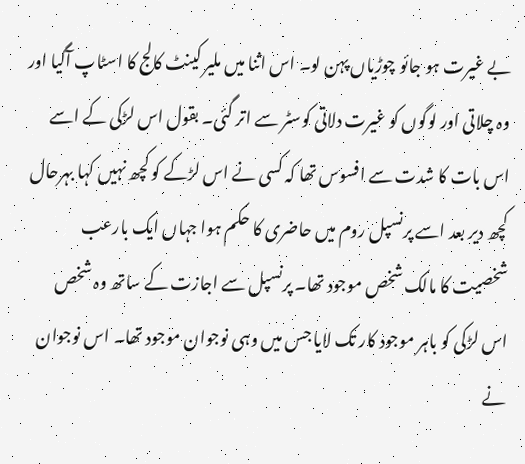بے غیرت ہو جائو چوڑیاں پہن لو۔ اس اثنا میں ملیر کینٹ کالج کا اسٹاپ آگیا اور وہ چلاتی اور لوگوں کو غیرت دلاتی کوسٹر سے اتر گئی۔ بقول اس لڑکی کے اسے اس بات کا شدت سے افسوس تھا کہ کسی نے اس لڑکے کو کچھ نہیں کہا بہرحال کچھ دیر بعد اسے پرنسپل روم میں حاضری کا حکم ہوا جہاں ایک بارعب شخصیت کا مالک شخص موجود تھا۔ پرنسپل سے اجازت کے ساتھ وہ شخص اس لڑکی کو باہر موجود کار تک لایا جس میں وہی نوجوان موجود تھا۔ اس نوجوان نے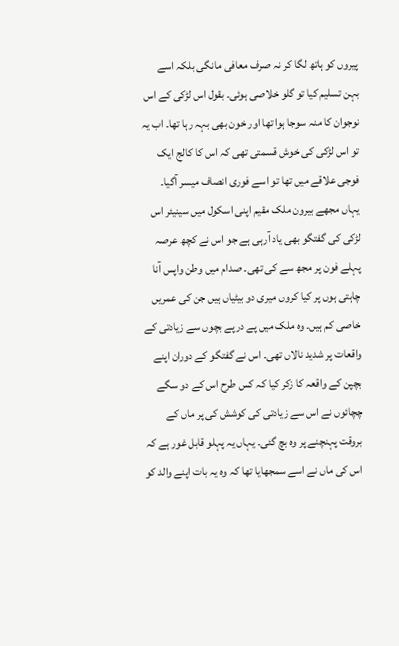پیروں کو ہاتھ لگا کر نہ صرف معافی مانگی بلکہ اسے بہن تسلیم کیا تو گلو خلاصی ہوئی۔ بقول اس لڑکی کے اس نوجوان کا منہ سوجا ہوا تھا اور خون بھی بہہ رہا تھا۔ اب یہ تو اس لڑکی کی خوش قسمتی تھی کہ اس کا کالج ایک فوجی علاقے میں تھا تو اسے فوری انصاف میسر آگیا۔ یہاں مجھے بیرون ملک مقیم اپنی اسکول میں سینیئر اس لڑکی کی گفتگو بھی یاد آرہی ہے جو اس نے کچھ عرصہ پہلے فون پر مجھ سے کی تھی۔ صدام میں وطن واپس آنا چاہتی ہوں پر کیا کروں میری دو بیٹیاں ہیں جن کی عمریں خاصی کم ہیں۔ وہ ملک میں پے درپے بچوں سے زیادتی کے واقعات پر شدید نالاں تھی۔ اس نے گفتگو کے دوران اپنے بچپن کے واقعہ کا زکر کیا کہ کس طرح اس کے دو سگے چچائوں نے اس سے زیادتی کی کوشش کی پر ماں کے بروقت پہنچنے پر وہ بچ گئی۔ یہاں یہ پہلو قابل غور ہے کہ اس کی ماں نے اسے سمجھایا تھا کہ وہ یہ بات اپنے والد کو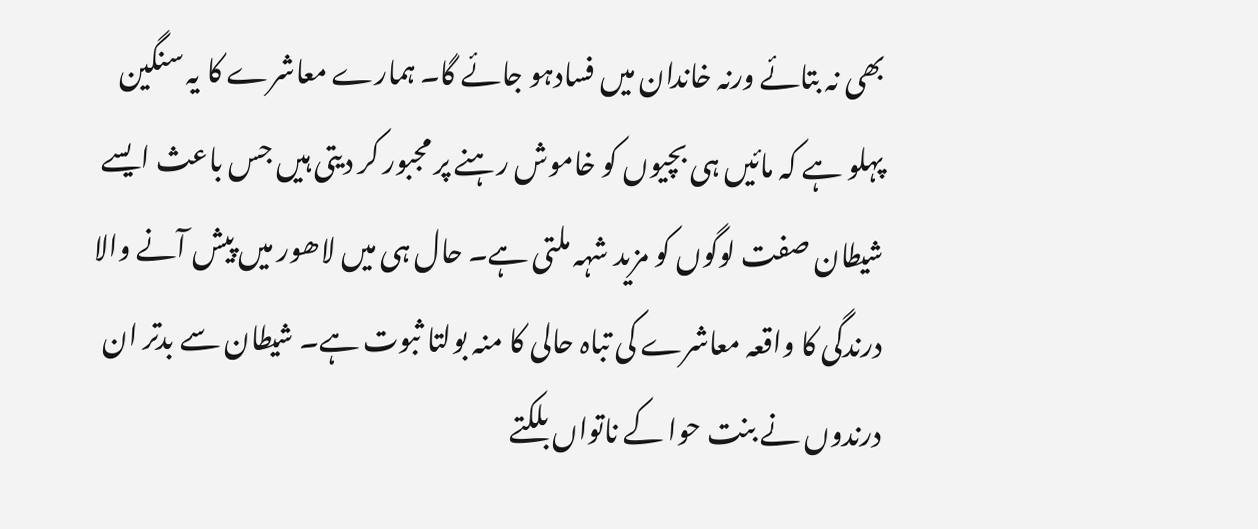بھی نہ بتائے ورنہ خاندان میں فسادہو جائے گا۔ ہمارے معاشرے کا یہ سنگین پہلو ہے کہ مائیں ہی بچیوں کو خاموش رہنے پر مجبور کر دیتی ہیں جس باعث ایسے شیطان صفت لوگوں کو مزید شہہ ملتی ہے۔ حال ہی میں لاھور میں پیش آنے والا درندگی کا واقعہ معاشرے کی تباہ حالی کا منہ بولتا ثبوت ہے۔ شیطان سے بدتر ان درندوں نے بنت حوا کے ناتواں بلکتے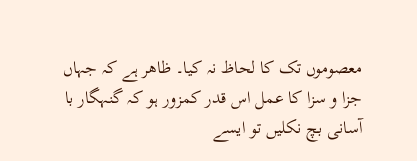معصوموں تک کا لحاظ نہ کیا۔ ظاھر ہے کہ جہاں جزا و سزا کا عمل اس قدر کمزور ہو کہ گنہگار با آسانی بچ نکلیں تو ایسے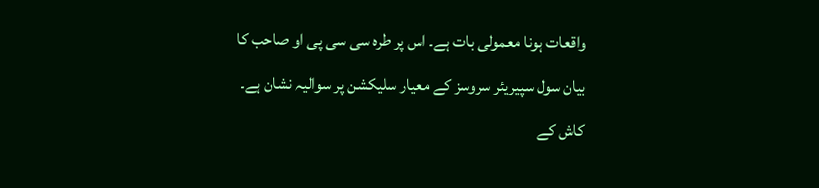واقعات ہونا معمولی بات ہے۔ اس پر طرہ سی سی پی او صاحب کا بیان سول سپیریئر سروسز کے معیار سلیکشن پر سوالیہ نشان ہے۔ کاش کے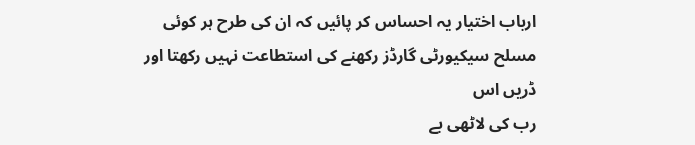ارباب اختیار یہ احساس کر پائیں کہ ان کی طرح ہر کوئی مسلح سیکیورٹی گارڈز رکھنے کی استطاعت نہیں رکھتا اور ڈریں اس
رب کی لاٹھی بے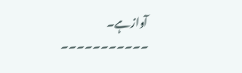آوازہے۔
۔۔۔۔۔۔۔۔۔۔۔